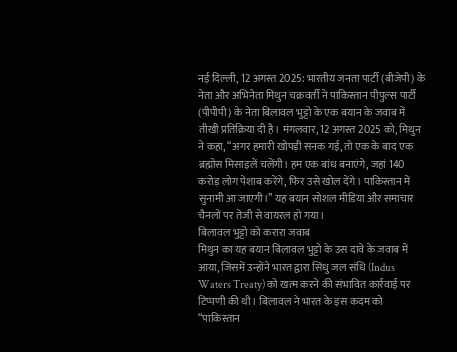नई दिल्ली, 12 अगस्त 2025: भारतीय जनता पार्टी (बीजेपी) के नेता और अभिनेता मिथुन चक्रवर्ती ने पाकिस्तान पीपुल्स पार्टी (पीपीपी) के नेता बिलावल भुट्टो के एक बयान के जवाब में तीखी प्रतिक्रिया दी है। मंगलवार, 12 अगस्त 2025 को, मिथुन ने कहा, “अगर हमारी खोपड़ी सनक गई, तो एक के बाद एक ब्रह्मोस मिसाइलें चलेंगी। हम एक बांध बनाएंगे, जहां 140 करोड़ लोग पेशाब करेंगे, फिर उसे खोल देंगे। पाकिस्तान में सुनामी आ जाएगी।” यह बयान सोशल मीडिया और समाचार चैनलों पर तेजी से वायरल हो गया।
बिलावल भुट्टो को करारा जवाब
मिथुन का यह बयान बिलावल भुट्टो के उस दावे के जवाब में आया, जिसमें उन्होंने भारत द्वारा सिंधु जल संधि (Indus Waters Treaty) को खत्म करने की संभावित कार्रवाई पर टिप्पणी की थी। बिलावल ने भारत के इस कदम को “पाकिस्तान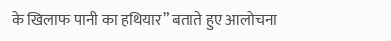के खिलाफ पानी का हथियार” बताते हुए आलोचना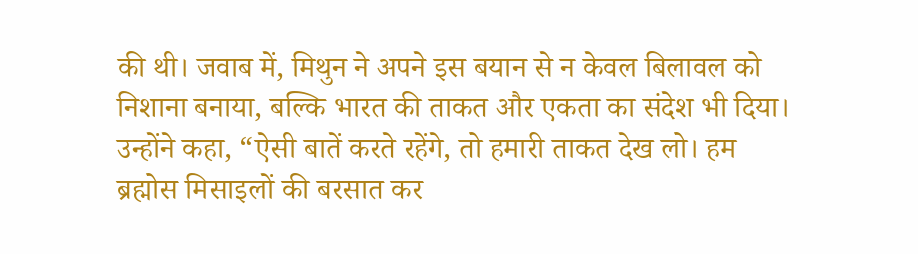की थी। जवाब में, मिथुन ने अपने इस बयान से न केवल बिलावल को निशाना बनाया, बल्कि भारत की ताकत और एकता का संदेश भी दिया। उन्होंने कहा, “ऐसी बातें करते रहेंगे, तो हमारी ताकत देख लो। हम ब्रह्मोस मिसाइलों की बरसात कर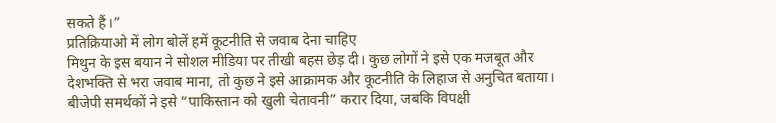सकते हैं।”
प्रतिक्रियाओ में लोग बोलें हमें कूटनीति से जवाब देना चाहिए
मिथुन के इस बयान ने सोशल मीडिया पर तीखी बहस छेड़ दी। कुछ लोगों ने इसे एक मजबूत और देशभक्ति से भरा जवाब माना, तो कुछ ने इसे आक्रामक और कूटनीति के लिहाज से अनुचित बताया। बीजेपी समर्थकों ने इसे “पाकिस्तान को खुली चेतावनी” करार दिया, जबकि विपक्षी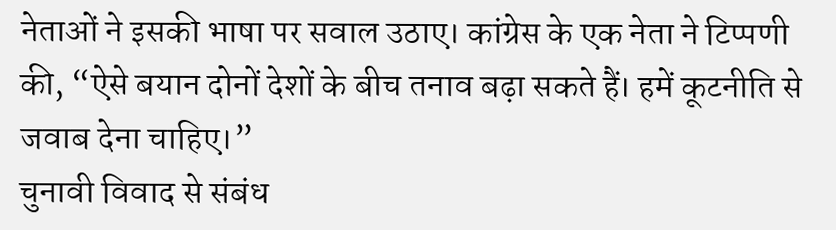नेताओं ने इसकी भाषा पर सवाल उठाए। कांग्रेस के एक नेता ने टिप्पणी की, “ऐसे बयान दोनों देशों के बीच तनाव बढ़ा सकते हैं। हमें कूटनीति से जवाब देना चाहिए।”
चुनावी विवाद से संबंध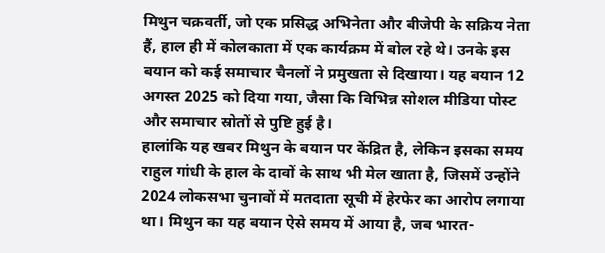मिथुन चक्रवर्ती, जो एक प्रसिद्ध अभिनेता और बीजेपी के सक्रिय नेता हैं, हाल ही में कोलकाता में एक कार्यक्रम में बोल रहे थे। उनके इस बयान को कई समाचार चैनलों ने प्रमुखता से दिखाया। यह बयान 12 अगस्त 2025 को दिया गया, जैसा कि विभिन्न सोशल मीडिया पोस्ट और समाचार स्रोतों से पुष्टि हुई है।
हालांकि यह खबर मिथुन के बयान पर केंद्रित है, लेकिन इसका समय राहुल गांधी के हाल के दावों के साथ भी मेल खाता है, जिसमें उन्होंने 2024 लोकसभा चुनावों में मतदाता सूची में हेरफेर का आरोप लगाया था। मिथुन का यह बयान ऐसे समय में आया है, जब भारत-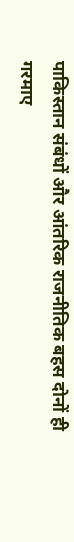पाकिस्तान संबंधों और आंतरिक राजनीतिक बहस दोनों ही गरमाए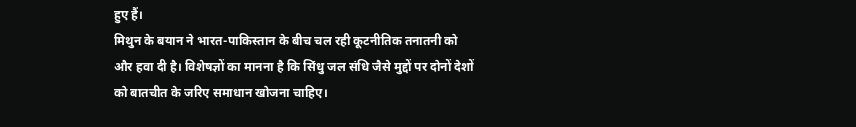हुए हैं।
मिथुन के बयान ने भारत-पाकिस्तान के बीच चल रही कूटनीतिक तनातनी को और हवा दी है। विशेषज्ञों का मानना है कि सिंधु जल संधि जैसे मुद्दों पर दोनों देशों को बातचीत के जरिए समाधान खोजना चाहिए।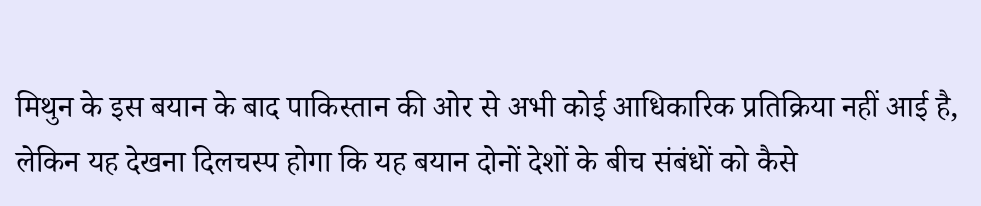मिथुन के इस बयान के बाद पाकिस्तान की ओर से अभी कोई आधिकारिक प्रतिक्रिया नहीं आई है, लेकिन यह देखना दिलचस्प होगा कि यह बयान दोनों देशों के बीच संबंधों को कैसे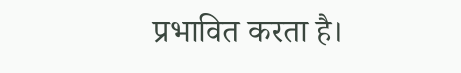प्रभावित करता है।